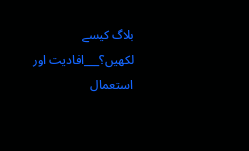بلاگ کیسے لکھیں؟___افادیت اور استعمال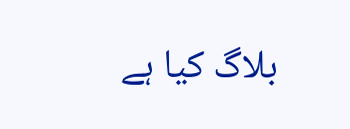بلاگ کیا ہے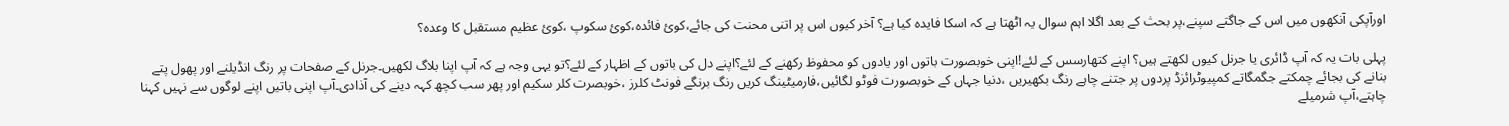اورآپکی آنکھوں میں اس کے جاگتے سپنے،پر بحث کے بعد اگلا اہم سوال یہ اٹھتا ہے کہ اسکا فایدہ کیا ہے؟ آخر کیوں اس پر اتنی محنت کی جائے،کوئ فائدہ،کوئ سکوپ ،کوئ عظیم مستقبل کا وعدہ؟

پہلی بات یہ کہ آپ ڈائری یا جرنل کیوں لکھتے ہیں؟ اپنے کتھارسس کے لئے!اپنی خوبصورت باتوں اور یادوں کو محفوظ رکھنے کے لئے؟اپنے دل کی باتوں کے اظہار کے لئے؟تو یہی وجہ ہے کہ آپ اپنا بلاگ لکھیں۔جرنل کے صفحات پر رنگ انڈیلنے اور پھول پتے بنانے کی بجائے چمکتے جگمگاتے کمپیوٹرائزڈ پردوں پر جتنے چاہے رنگ بکھیریں ،دنیا جہاں کے خوبصورت فوٹو لگائیں،فارمیٹینگ کریں رنگ برنگے فونٹ کلرز ،خوبصرت کلر سکیم اور پھر سب کچھ کہہ دینے کی آذادی۔آپ اپنی باتیں اپنے لوگوں سے نہیں کہنا چاہتے،آپ شرمیلے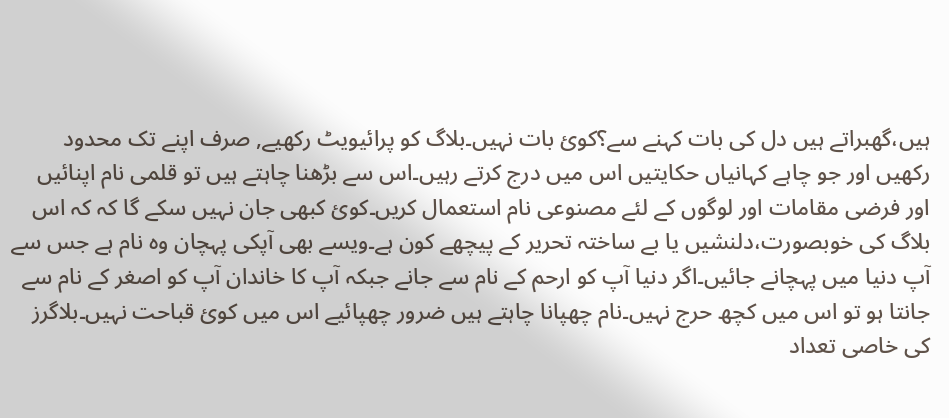ہیں،گھبراتے ہیں دل کی بات کہنے سے؟کوئ بات نہیں۔بلاگ کو پرائیویٹ رکھیے, صرف اپنے تک محدود رکھیں اور جو چاہے کہانیاں حکایتیں اس میں درج کرتے رہیں۔اس سے بڑھنا چاہتے ہیں تو قلمی نام اپنائیں اور فرضی مقامات اور لوگوں کے لئے مصنوعی نام استعمال کریں۔کوئ کبھی جان نہیں سکے گا کہ کہ اس بلاگ کی خوبصورت،دلنشیں یا بے ساختہ تحریر کے پیچھے کون ہے۔ویسے بھی آپکی پہچان وہ نام ہے جس سے آپ دنیا میں پہچانے جائیں۔اگر دنیا آپ کو ارحم کے نام سے جانے جبکہ آپ کا خاندان آپ کو اصغر کے نام سے جانتا ہو تو اس میں کچھ حرج نہیں۔نام چھپانا چاہتے ہیں ضرور چھپائیے اس میں کوئ قباحت نہیں۔بلاگرز کی خاصی تعداد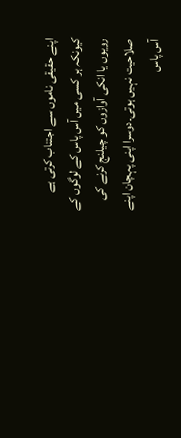اپنے حقیقی ناموں سے اجتناب کرتی ہے کیونکہ ہر کسی میں آس پاس کے لوگوں کے رویوں یا انکی آوازوں کو چیلنج کرنے کی صلاحیت نہیں ہوتی۔دوسرا اپنی پہچان اپنے آس پاس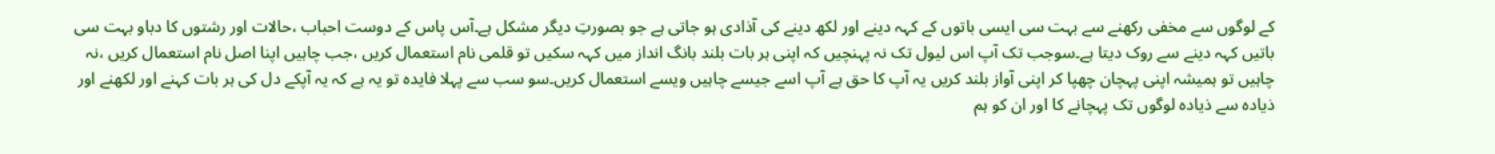کے لوگوں سے مخفی رکھنے سے بہت سی ایسی باتوں کے کہہ دینے اور لکھ دینے کی آذادی ہو جاتی ہے جو بصورتِ دیگر مشکل ہے۔آس پاس کے دوست احباب ،حالات اور رشتوں کا دباو بہت سی باتیں کہہ دینے سے روک دیتا ہے۔سوجب تک آپ اس لیول تک نہ پہنچیں کہ اپنی ہر بات بلند بانگ انداز میں کہہ سکیں تو قلمی نام استعمال کریں ،جب چاہیں اپنا اصل نام استعمال کریں ،نہ چاہیں تو ہمیشہ اپنی پہچان چھپا کر اپنی آواز بلند کریں یہ آپ کا حق ہے آپ اسے جیسے چاہیں ویسے استعمال کریں۔سو سب سے پہلا فایدہ تو یہ ہے کہ یہ آپکے دل کی ہر بات کہنے اور لکھنے اور ذیادہ سے ذیادہ لوگوں تک پہچانے کا اور ان کو ہم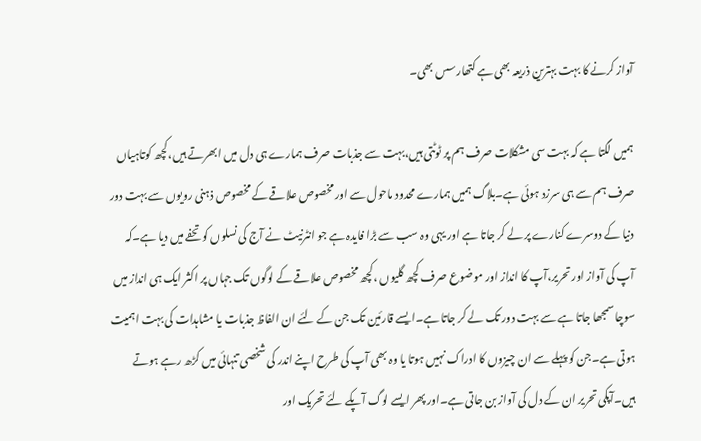آواز کرنے کا بہت بہترین ذریعہ بھی ہے کتھارسس بھی۔

ہمیں لگتا ہے کہ بہت سی مشکلات صرف ہم پر ٹوٹتی ہیں،بہت سے جذبات صرف ہمارے ہی دل میں ابھرتے ہیں،کچھ کوتاہیاں صرف ہم سے ہی سرزد ہوئی ہے۔بلاگ ہمیں ہمارے محدود ماحول سے اور مخصوص علاقے کے مخصوص ذہنی رویوں سے بہت دور دنیا کے دوسرے کنارے پر لے کر جاتا ہے اور یہی وہ سب سے بڑا فایدہ ہے جو انٹرنیٹ نے آج کی نسلوں کو تحفے میں دیا ہے۔کہ آپ کی آواز اور تحریر،آپ کا انداز اور موضوع صرف کچھ گلیوں ،کچھ مخصوص علاقے کے لوگوں تک جہاں پر اکثر ایک ہی انداز میں سوچا سمجھا جاتا ہے سے بہت دور تک لے کر جاتا ہے۔ایسے قارئین تک جن کے لئے ان الفاظ جذبات یا مشاہدات کی بہت اہمیت ہوتی ہے۔جن کو پہلے سے ان چیزوں کا ادراک نہیں ہوتا یا وہ بھی آپ کی طرح اپنے اندر کی شخصی تنہائی میں کڑھ رہے ہوتے ہیں۔آپکی تحریر ان کے دل کی آواز بن جاتی ہے۔اور پھر ایسے لوگ آپکے لئے تحریک اور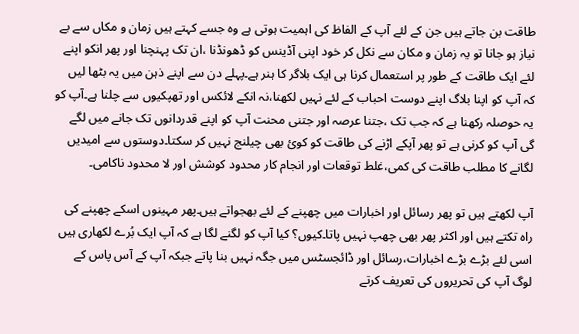طاقت بن جاتے ہیں جن کے لئے آپ کے الفاظ کی اہمیت ہوتی ہے وہ جسے کہتے ہیں زمان و مکاں سے بے نیاز ہو جانا تو یہ زمان و مکان سے نکل کر خود اپنی آڈینس کو ڈھونڈنا ،ان تک پہنچنا اور پھر انکو اپنے لئے ایک طاقت کے طور پر استعمال کرنا ہی ایک بلاگر کا ہنر ہے۔پہلے دن سے اپنے ذہن میں یہ بٹھا لیں کہ آپ کو اپنا بلاگ اپنے دوست احباب کے لئے نہیں لکھنا،نہ انکے لائکس اور تھپکیوں سے چلنا ہے۔آپ کو یہ حوصلہ رکھنا ہے کہ جب تک ،جتنا عرصہ اور جتنی محنت آپ کو اپنے قدردانوں تک جانے میں لگے گی آپ کو کرنی ہے تو پھر آپکے اڑنے کی طاقت کو کوئ بھی چیلنج نہیں کر سکتا۔دوستوں سے امیدیں لگانے کا مطلب طاقت کی کمی،غلط توقعات اور انجام کار محدود کوشش اور لا محدود ناکامی۔

آپ لکھتے ہیں تو پھر رسائل اور اخبارات میں چھپنے کے لئے بھجواتے ہیں۔پھر مہینوں اسکے چھپنے کی راہ تکتے ہیں اور اکثر پھر بھی چھپ نہیں پاتا۔کیوں؟ کیا آپ کو لگنے لگا ہے کہ آپ ایک بُرے لکھاری ہیں اسی لئے بڑے بڑے اخبارات،رسائل اور ڈائجسٹس میں جگہ نہیں بنا پاتے جبکہ آپ کے آس پاس کے لوگ آپ کی تحریروں کی تعریف کرتے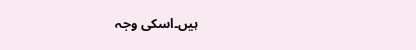ہیں۔اسکی وجہ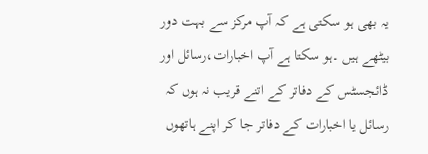یہ بھی ہو سکتی ہے کہ آپ مرکز سے بہت دور بیٹھے ہیں ۔ہو سکتا ہے آپ اخبارات،رسائل اور ڈائجسٹس کے دفاتر کے اتنے قریب نہ ہوں کہ رسائل یا اخبارات کے دفاتر جا کر اپنے ہاتھوں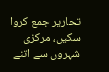تحاریر جمع کروا سکیں، مرکزی شہروں سے اتنے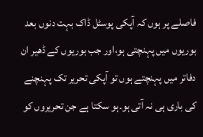فاصلے پر ہوں کہ آپکی پوسٹل ڈاک بہت دنوں بعد بوریوں میں پہنچتی ہو،اور جب بوریوں کے ڈھیر ان دفاتر میں پہنچتے ہوں تو آپکی تحریر تک پہنچنے کی باری ہی نہ آتی ہو۔ہو سکتا ہے جن تحریروں کو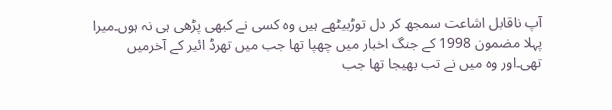آپ ناقابل اشاعت سمجھ کر دل توڑبیٹھے ہیں وہ کسی نے کبھی پڑھی ہی نہ ہوں۔میرا پہلا مضمون 1998 کے جنگ اخبار میں چھپا تھا جب میں تھرڈ ائیر کے آخرمیں تھی۔اور وہ میں نے تب بھیجا تھا جب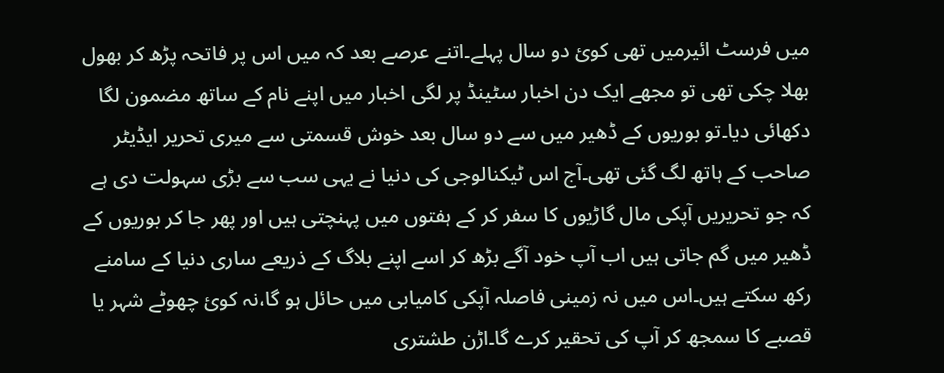میں فرسٹ ائیرمیں تھی کوئ دو سال پہلے۔اتنے عرصے بعد کہ میں اس پر فاتحہ پڑھ کر بھول بھلا چکی تھی تو مجھے ایک دن اخبار سٹینڈ پر لگی اخبار میں اپنے نام کے ساتھ مضمون لگا دکھائی دیا۔تو بوریوں کے ڈھیر میں سے دو سال بعد خوش قسمتی سے میری تحریر ایڈیٹر صاحب کے ہاتھ لگ گئی تھی۔آج اس ٹیکنالوجی کی دنیا نے یہی سب سے بڑی سہولت دی ہے کہ جو تحریریں آپکی مال گاڑیوں کا سفر کر کے ہفتوں میں پہنچتی ہیں اور پھر جا کر بوریوں کے ڈھیر میں گم جاتی ہیں اب آپ خود آگے بڑھ کر اسے اپنے بلاگ کے ذریعے ساری دنیا کے سامنے رکھ سکتے ہیں۔اس میں نہ زمینی فاصلہ آپکی کامیابی میں حائل ہو گا،نہ کوئ چھوٹے شہر یا قصبے کا سمجھ کر آپ کی تحقیر کرے گا۔اڑن طشتری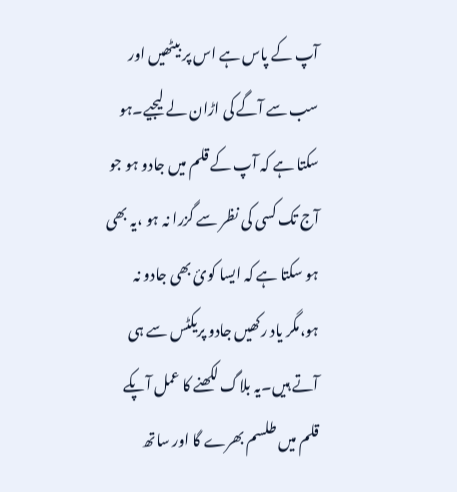آپ کے پاس ہے اس پر بیٹھیں اور سب سے آگے کی اڑان لے لیجیے۔ہو سکتا ہے کہ آپ کے قلم میں جادو ہو جو آج تک کسی کی نظر سے گزرا نہ ہو ،یہ بھی ہو سکتا ہے کہ ایسا کوئ بھی جادو نہ ہو،مگر یاد رکھیں جادو پریکٹس سے ہی آتے ہیں۔یہ بلاگ لکھنے کا عمل آپکے قلم میں طلسم بھرے گا اور ساتھ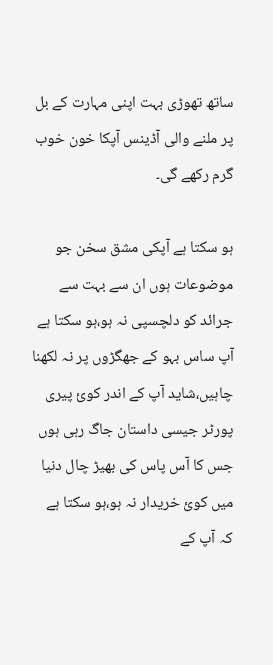ساتھ تھوڑی بہت اپنی مہارت کے بل پر ملنے والی آڈینس آپکا خون خوب گرم رکھے گی۔

ہو سکتا ہے آپکی مشق سخن جو موضوعات ہوں ان سے بہت سے جرائد کو دلچسپی نہ ہو،ہو سکتا ہے آپ ساس بہو کے جھگڑوں پر نہ لکھنا چاہیں،شاید آپ کے اندر کوئ پیری پورٹر جیسی داستان جاگ رہی ہوں جس کا آس پاس کی بھیڑ چال دنیا میں کوئ خریدار نہ ہو،ہو سکتا ہے کہ آپ کے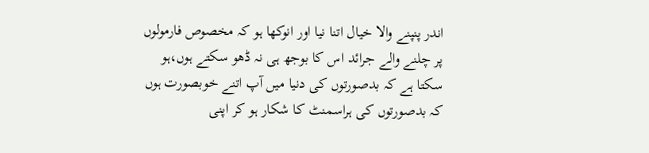اندر پنپنے والا خیال اتنا نیا اور انوکھا ہو کہ مخصوص فارمولوں پر چلنے والے جرائد اس کا بوجھ ہی نہ ڈھو سکتے ہوں،ہو سکتا ہے کہ بدصورتوں کی دنیا میں آپ اتنے خوبصورت ہوں کہ بدصورتوں کی ہراسمنٹ کا شکار ہو کر اپنی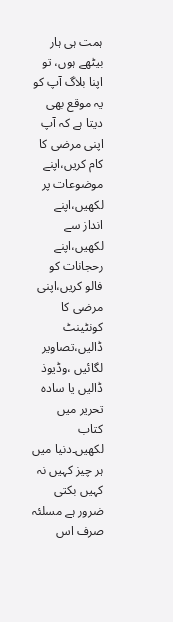ہمت ہی ہار بیٹھے ہوں، تو اپنا بلاگ آپ کو یہ موقع بھی دیتا ہے کہ آپ اپنی مرضی کا کام کریں،اپنے موضوعات پر لکھیں،اپنے انداز سے لکھیں،اپنے رحجانات کو فالو کریں،اپنی مرضی کا کونٹینٹ ڈالیں،تصاویر لگائیں ،وڈیوذ ڈالیں یا سادہ تحریر میں کتاب لکھیں۔دنیا میں ہر چیز کہیں نہ کہیں بکتی ضرور ہے مسلئہ صرف اس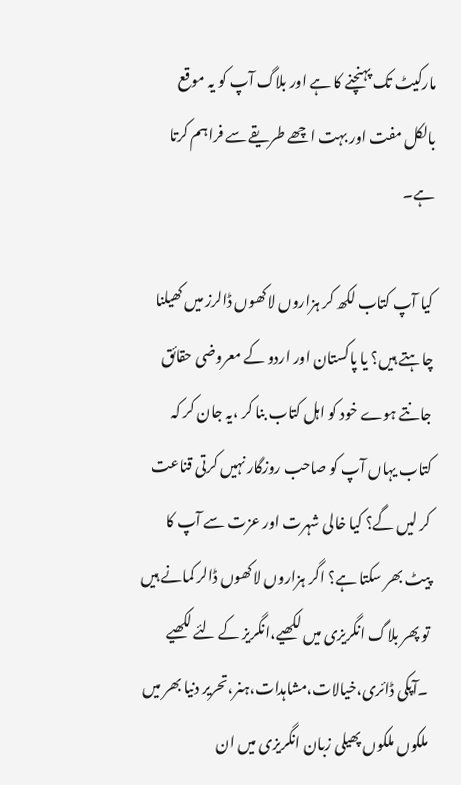مارکیٹ تک پہنچنے کا ہے اور بلاگ آپ کو یہ موقع بالکل مفت اور بہت اچھے طریقے سے فراہم کرتا ہے۔

کیا آپ کتاب لکھ کر ہزاروں لاکھوں ڈالرز میں کھیلنا چاہتے ہیں؟ یا پاکستان اور اردو کے معروضی حقائق جانتے ہوے خود کو اہل کتاب بنا کر ،یہ جان کر کہ کتاب یہاں آپ کو صاحب روزگار نہیں کرتی قناعت کر لیں گے؟ کیا خالی شہرت اور عزت سے آپ کا پیٹ بھر سکتا ہے؟ اگر ہزاروں لاکھوں ڈالر کمانے ہیں تو پھر بلاگ انگریزی میں لکھیے،انگریز کے لئے لکھیے ۔آپکی ڈائری،خیالات،مشاہدات،ہنر،تحریر دنیا بھر میں ملکوں ملکوں پھیلی زبان انگریزی میں ان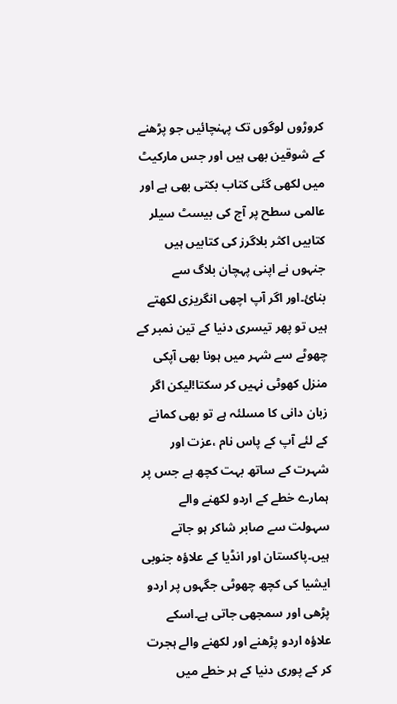کروڑوں لوگوں تک پہنچائیں جو پڑھنے کے شوقین بھی ہیں اور جس مارکیٹ میں لکھی گئی کتاب بکتی بھی ہے اور عالمی سطح پر آج کی بیسٹ سیلر کتابیں اکثر بلاگرز کی کتابیں ہیں جنہوں نے اپنی پہچان بلاگ سے بنائ۔اور اگر آپ اچھی انگریزی لکھتے ہیں تو پھر تیسری دنیا کے تین نمبر کے چھوٹے سے شہر میں ہونا بھی آپکی منزل کھوٹی نہیں کر سکتا!لیکن اگر زبان دانی کا مسلئہ ہے تو بھی کمانے کے لئے آپ کے پاس نام ،عزت اور شہرت کے ساتھ بہت کچھ ہے جس پر ہمارے خطے کے اردو لکھنے والے سہولت سے صابر شاکر ہو جاتے ہیں۔پاکستان اور انڈیا کے علاؤہ جنوبی ایشیا کی کچھ چھوٹی جگہوں پر اردو پڑھی اور سمجھی جاتی ہے۔اسکے علاؤہ اردو پڑھنے اور لکھنے والے ہجرت کر کے پوری دنیا کے ہر خطے میں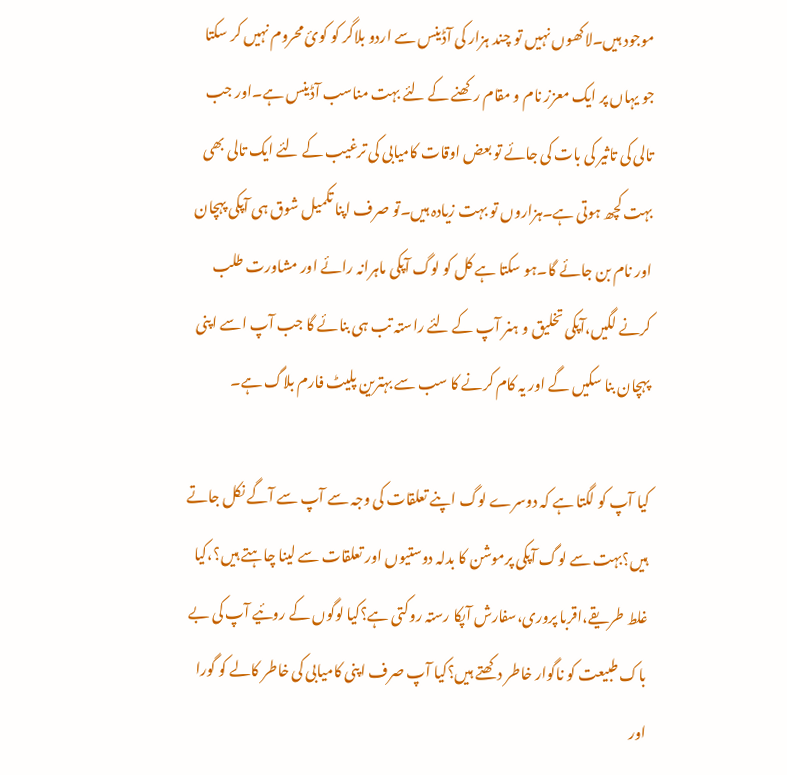موجود ہیں۔لاکھوں نہیں تو چند ہزار کی آڈینس سے اردو بلاگر کو کوئ محروم نہیں کر سکتا جو یہاں پر ایک معزز نام و مقام رکھنے کے لئے بہت مناسب آڈینس ہے۔اور جب تالی کی تاثیر کی بات کی جائے تو بعض اوقات کامیابی کی ترغیب کے لئے ایک تالی بھی بہت کچھ ہوتی ہے۔ہزاروں تو بہت زیادہ ہیں۔تو صرف اپنا تکمیل شوق ہی آپکی پہچان اور نام بن جائے گا۔ہو سکتا ہے کل کو لوگ آپکی ماہرانہ رائے اور مشاورت طلب کرنے لگیں،آپکی تخلیق و ہنر آپ کے لئے راستہ تب ہی بنائے گا جب آپ اسے اپنی پہچان بنا سکیں گے اور یہ کام کرنے کا سب سے بہترین پلیٹ فارم بلاگ ہے۔

کیا آپ کو لگتا ہے کہ دوسرے لوگ اپنے تعلقات کی وجہ سے آپ سے آگے نکل جاتے ہیں؟بہت سے لوگ آپکی پرموشن کا بدلہ دوستیوں اور تعلقات سے لینا چاہتے ہیں؟،کیا غلط طریقے،اقربا پروری،سفارش آپکا رستہ روکتی ہے؟کیا لوگوں کے روئیے آپ کی بے باک طبیعت کو ناگوار خاطر دکھتے ہیں؟کیا آپ صرف اپنی کامیابی کی خاطر کالے کو گورا اور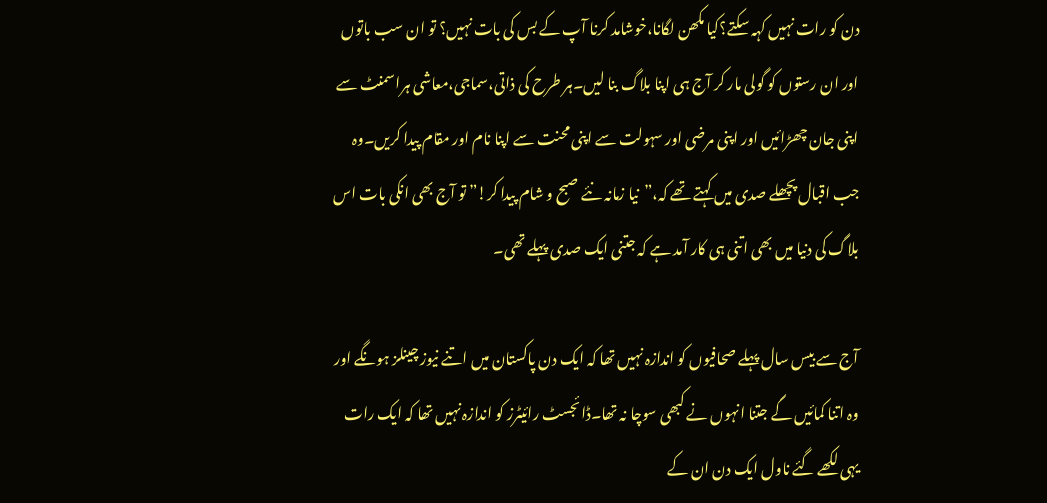دن کو رات نہیں کہہ سکتے؟کیا مکھن لگانا،خوشامد کرنا آپ کے بس کی بات نہیں؟ تو ان سب باتوں اور ان رستوں کو گولی مار کر آج ہی اپنا بلاگ بنا لیں۔ہر طرح کی ذاتی،سماجی،معاشی ہراسمنٹ سے اپنی جان چھڑائیں اور اپنی مرضی اور سہولت سے اپنی محنت سے اپنا نام اور مقام پیدا کریں۔وہ جب اقبال پچھلے صدی میں کہتے تھے کہ،”نیا زمانہ نئے صبح و شام پیدا کر!” تو آج بھی انکی بات اس بلاگ کی دنیا میں بھی اتنی ہی کار آمد ہے کہ جتنی ایک صدی پہلے تھی۔

آج سے بیس سال پہلے صحافیوں کو اندازہ نہیں تھا کہ ایک دن پاکستان میں اتنے نیوز چینلز ہونگے اور وہ اتنا کمائیں گے جتنا انہوں نے کبھی سوچا نہ تھا۔ڈائجسٹ رائیٹرز کو اندازہ نہیں تھا کہ ایک رات یہی لکھے گئے ناول ایک دن ان کے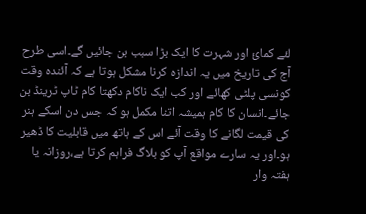لئے کمائ اور شہرت کا ایک بڑا سبب بن جائیں گے۔اسی طرح آج کی تاریخ میں یہ اندازہ کرنا مشکل ہوتا ہے کہ آئندہ وقت کونسی پلٹی کھائے اور کب ایک ناکام دکھتا کام ٹاپ ٹرینڈ بن جائے۔انسان کا کام ہمیشہ اتنا مکمل ہو کہ جس دن اسکے ہنر کی قیمت لگانے کا وقت آئے اس کے ہاتھ میں قابلیت کا ڈھیر ہو۔اور یہ سارے مواقع آپ کو بلاگ فراہم کرتا ہے،روزانہ یا ہفتہ وار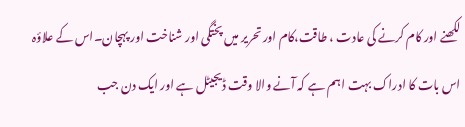لکھنے اور کام کرنے کی عادت ، طاقت،کام اور تحریر میں پختگی اور شناخت اور پہچان۔اس کے علاؤہ اس بات کا ادراک بہت اہم ہے کہ آنے والا وقت ڈیجیٹل ہے اور ایک دن جب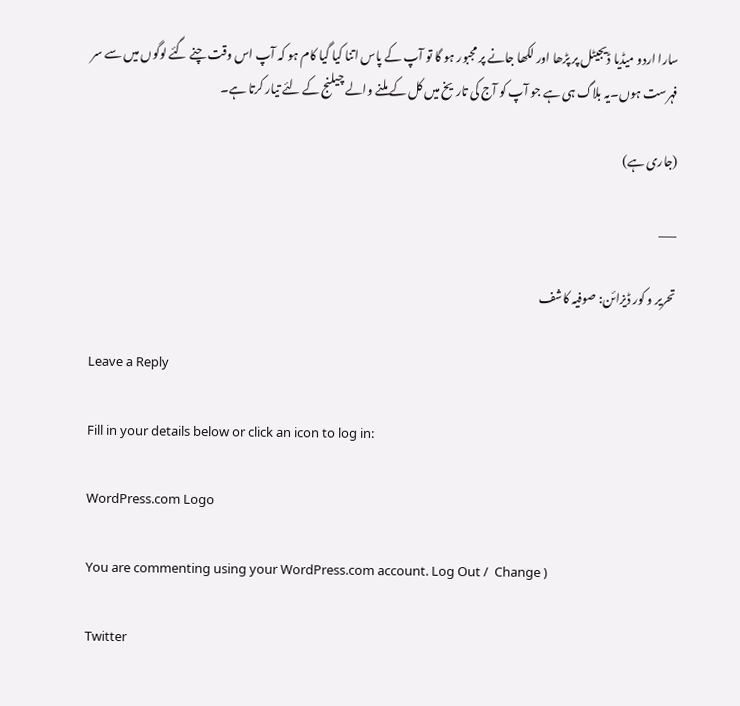سارا اردو میڈیا ڈیجیٹل پر پڑھا اور لکھا جانے پر مجبور ہو گا تو آپ کے پاس اتنا کیا گیا کام ہو کہ آپ اس وقت چنے گئے لوگوں میں سے سر فہرست ہوں۔یہ بلاگ ہی ہے جو آپ کو آج کی تاریخ میں کل کے ملنے والے چیلنج کے لئے تیار کرتا ہے۔

(جاری ہے)

___

تحریر و کور ڈیزائن: صوفیہ کاشف

Leave a Reply

Fill in your details below or click an icon to log in:

WordPress.com Logo

You are commenting using your WordPress.com account. Log Out /  Change )

Twitter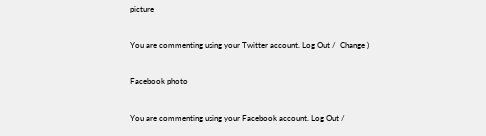picture

You are commenting using your Twitter account. Log Out /  Change )

Facebook photo

You are commenting using your Facebook account. Log Out /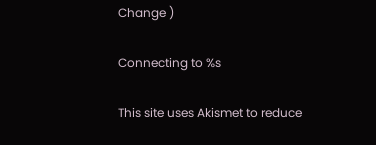Change )

Connecting to %s

This site uses Akismet to reduce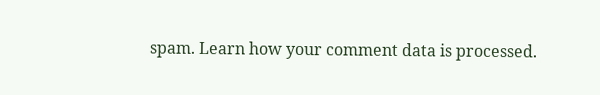spam. Learn how your comment data is processed.